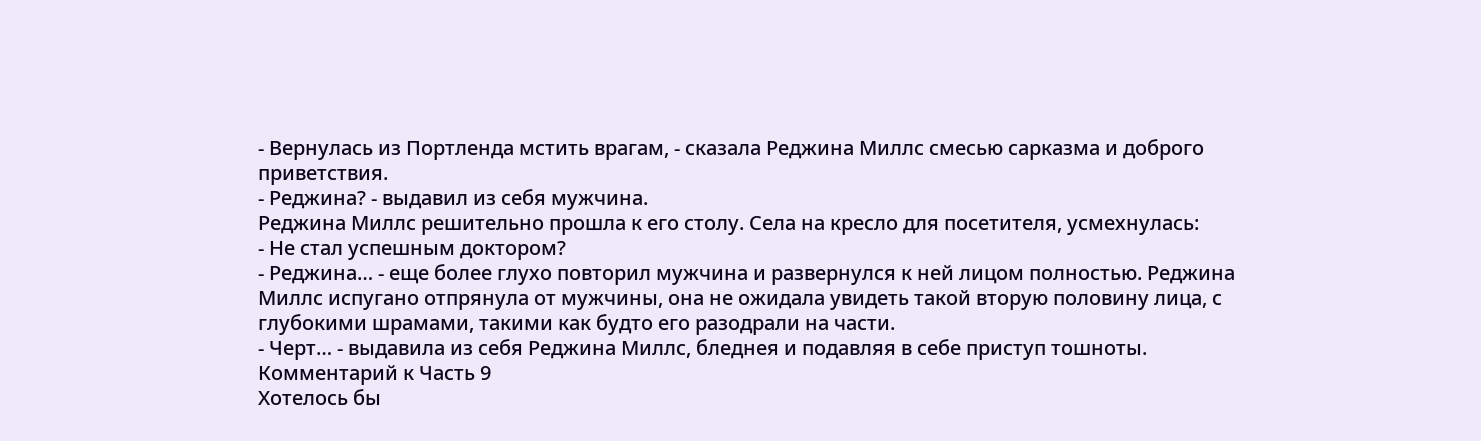- Вернулась из Портленда мстить врагам, - сказала Реджина Миллс смесью сарказма и доброго приветствия.
- Реджина? - выдавил из себя мужчина.
Реджина Миллс решительно прошла к его столу. Села на кресло для посетителя, усмехнулась:
- Не стал успешным доктором?
- Реджина… - еще более глухо повторил мужчина и развернулся к ней лицом полностью. Реджина Миллс испугано отпрянула от мужчины, она не ожидала увидеть такой вторую половину лица, с глубокими шрамами, такими как будто его разодрали на части.
- Черт… - выдавила из себя Реджина Миллс, бледнея и подавляя в себе приступ тошноты.
Комментарий к Часть 9
Хотелось бы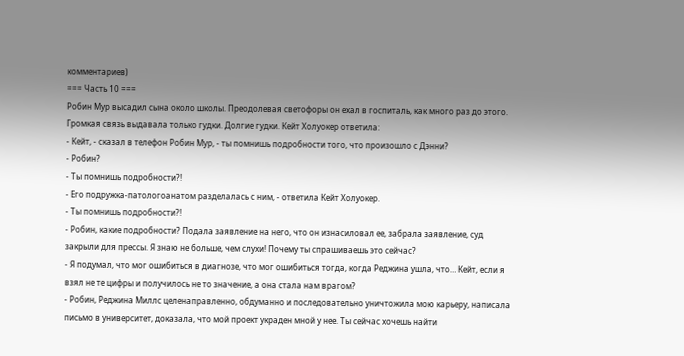комментариев)
=== Часть 10 ===
Робин Мур высадил сына около школы. Преодолевая светофоры он ехал в госпиталь, как много раз до этого. Громкая связь выдавала только гудки. Долгие гудки. Кейт Холуокер ответила:
- Кейт, - сказал в телефон Робин Мур, - ты помнишь подробности того, что произошло с Дэнни?
- Робин?
- Ты помнишь подробности?!
- Его подружка-патологоанатом разделалась с ним, - ответила Кейт Холуокер.
- Ты помнишь подробности?!
- Робин, какие подробности? Подала заявление на него, что он изнасиловал ее, забрала заявление, суд закрыли для прессы. Я знаю не больше, чем слухи! Почему ты спрашиваешь это сейчас?
- Я подумал, что мог ошибиться в диагнозе, что мог ошибиться тогда, когда Реджина ушла, что… Кейт, если я взял не те цифры и получилось не то значение, а она стала нам врагом?
- Робин, Реджина Миллс целенаправленно, обдуманно и последовательно уничтожила мою карьеру, написала письмо в университет, доказала, что мой проект украден мной у нее. Ты сейчас хочешь найти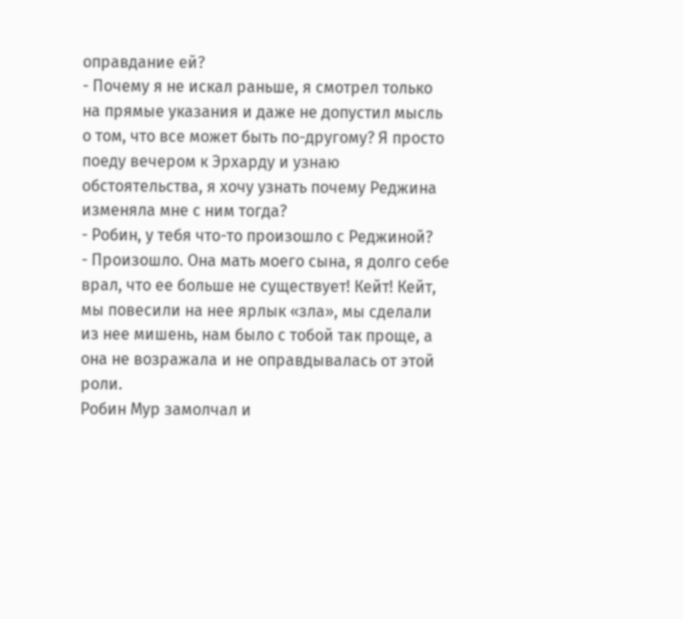оправдание ей?
- Почему я не искал раньше, я смотрел только на прямые указания и даже не допустил мысль о том, что все может быть по-другому? Я просто поеду вечером к Эрхарду и узнаю обстоятельства, я хочу узнать почему Реджина изменяла мне с ним тогда?
- Робин, у тебя что-то произошло с Реджиной?
- Произошло. Она мать моего сына, я долго себе врал, что ее больше не существует! Кейт! Кейт, мы повесили на нее ярлык «зла», мы сделали из нее мишень, нам было с тобой так проще, а она не возражала и не оправдывалась от этой роли.
Робин Мур замолчал и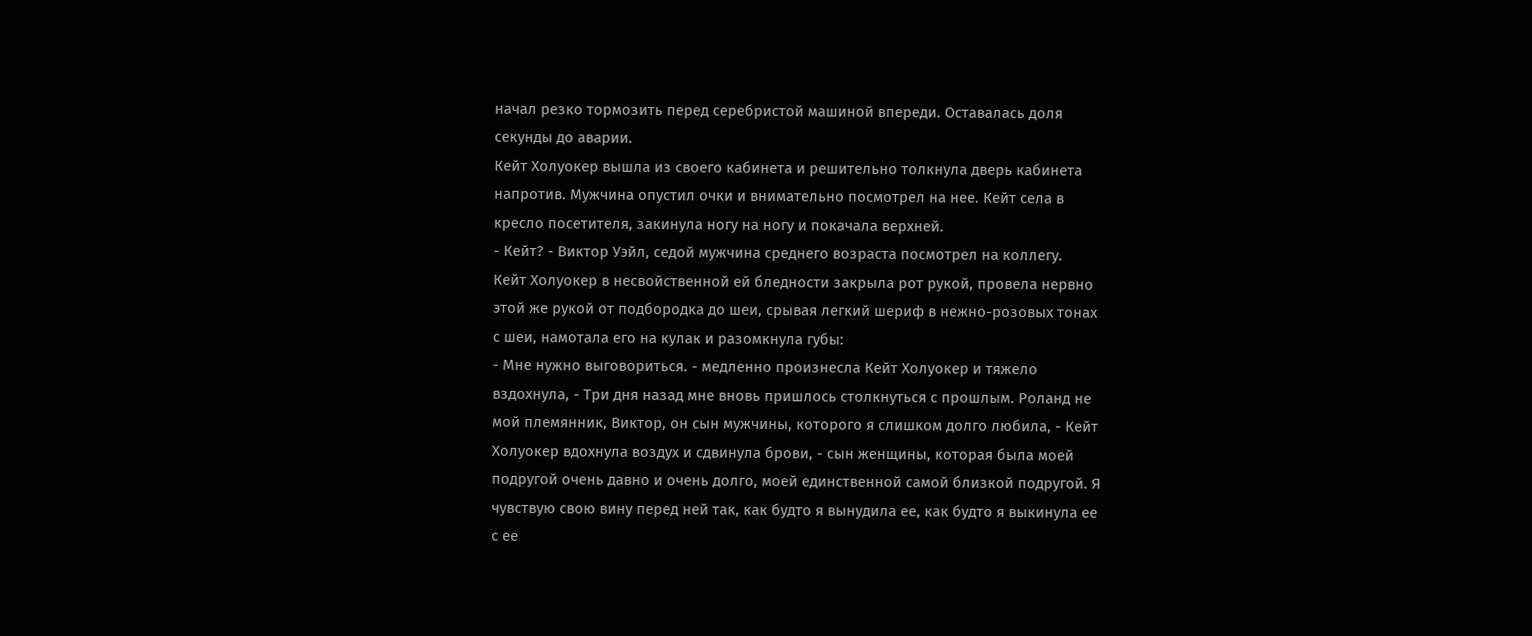начал резко тормозить перед серебристой машиной впереди. Оставалась доля секунды до аварии.
Кейт Холуокер вышла из своего кабинета и решительно толкнула дверь кабинета напротив. Мужчина опустил очки и внимательно посмотрел на нее. Кейт села в кресло посетителя, закинула ногу на ногу и покачала верхней.
- Кейт? - Виктор Уэйл, седой мужчина среднего возраста посмотрел на коллегу.
Кейт Холуокер в несвойственной ей бледности закрыла рот рукой, провела нервно этой же рукой от подбородка до шеи, срывая легкий шериф в нежно-розовых тонах с шеи, намотала его на кулак и разомкнула губы:
- Мне нужно выговориться. - медленно произнесла Кейт Холуокер и тяжело вздохнула, - Три дня назад мне вновь пришлось столкнуться с прошлым. Роланд не мой племянник, Виктор, он сын мужчины, которого я слишком долго любила, - Кейт Холуокер вдохнула воздух и сдвинула брови, - сын женщины, которая была моей подругой очень давно и очень долго, моей единственной самой близкой подругой. Я чувствую свою вину перед ней так, как будто я вынудила ее, как будто я выкинула ее с ее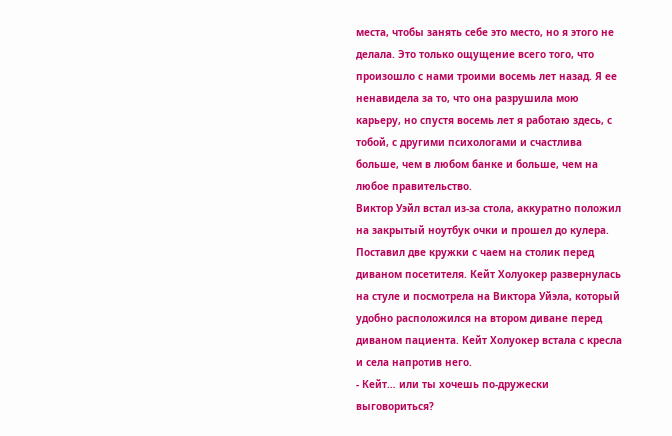места, чтобы занять себе это место, но я этого не делала. Это только ощущение всего того, что произошло с нами троими восемь лет назад. Я ее ненавидела за то, что она разрушила мою карьеру, но спустя восемь лет я работаю здесь, с тобой, с другими психологами и счастлива больше, чем в любом банке и больше, чем на любое правительство.
Виктор Уэйл встал из-за стола, аккуратно положил на закрытый ноутбук очки и прошел до кулера. Поставил две кружки с чаем на столик перед диваном посетителя. Кейт Холуокер развернулась на стуле и посмотрела на Виктора Уйэла, который удобно расположился на втором диване перед диваном пациента. Кейт Холуокер встала с кресла и села напротив него.
- Кейт… или ты хочешь по-дружески выговориться?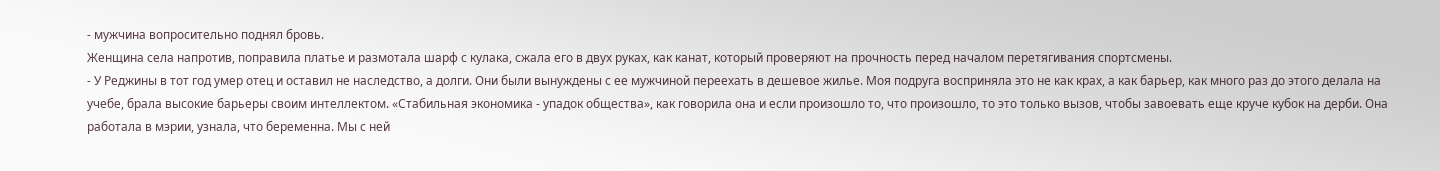- мужчина вопросительно поднял бровь.
Женщина села напротив, поправила платье и размотала шарф с кулака, сжала его в двух руках, как канат, который проверяют на прочность перед началом перетягивания спортсмены.
- У Реджины в тот год умер отец и оставил не наследство, а долги. Они были вынуждены с ее мужчиной переехать в дешевое жилье. Моя подруга восприняла это не как крах, а как барьер, как много раз до этого делала на учебе, брала высокие барьеры своим интеллектом. «Стабильная экономика - упадок общества», как говорила она и если произошло то, что произошло, то это только вызов, чтобы завоевать еще круче кубок на дерби. Она работала в мэрии, узнала, что беременна. Мы с ней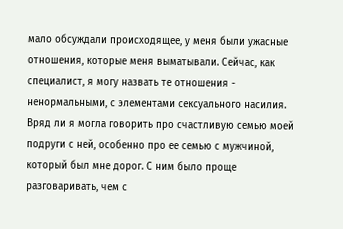мало обсуждали происходящее, у меня были ужасные отношения, которые меня выматывали. Сейчас, как специалист, я могу назвать те отношения - ненормальными, с элементами сексуального насилия. Вряд ли я могла говорить про счастливую семью моей подруги с ней, особенно про ее семью с мужчиной, который был мне дорог. С ним было проще разговаривать, чем с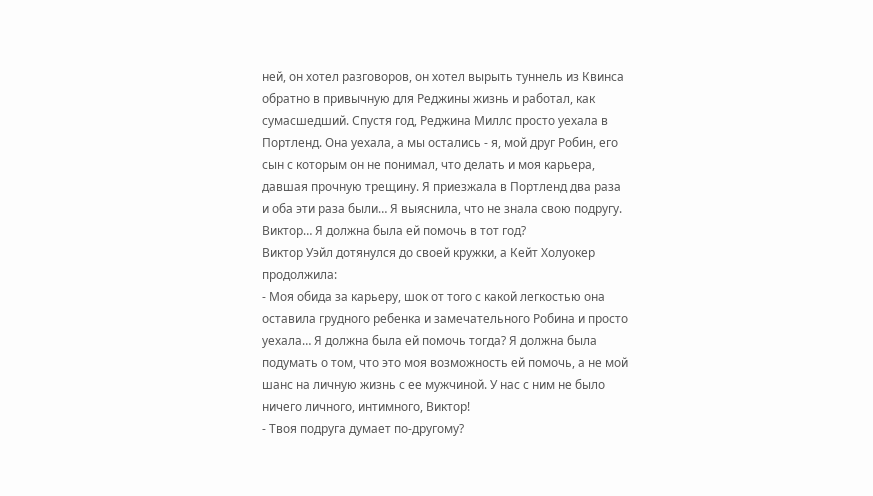ней, он хотел разговоров, он хотел вырыть туннель из Квинса обратно в привычную для Реджины жизнь и работал, как сумасшедший. Спустя год, Реджина Миллс просто уехала в Портленд. Она уехала, а мы остались - я, мой друг Робин, его сын с которым он не понимал, что делать и моя карьера, давшая прочную трещину. Я приезжала в Портленд два раза и оба эти раза были… Я выяснила, что не знала свою подругу. Виктор… Я должна была ей помочь в тот год?
Виктор Уэйл дотянулся до своей кружки, а Кейт Холуокер продолжила:
- Моя обида за карьеру, шок от того с какой легкостью она оставила грудного ребенка и замечательного Робина и просто уехала… Я должна была ей помочь тогда? Я должна была подумать о том, что это моя возможность ей помочь, а не мой шанс на личную жизнь с ее мужчиной. У нас с ним не было ничего личного, интимного, Виктор!
- Твоя подруга думает по-другому?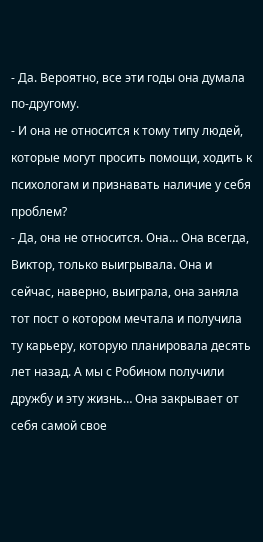- Да. Вероятно, все эти годы она думала по-другому.
- И она не относится к тому типу людей, которые могут просить помощи, ходить к психологам и признавать наличие у себя проблем?
- Да, она не относится. Она… Она всегда, Виктор, только выигрывала. Она и сейчас, наверно, выиграла, она заняла тот пост о котором мечтала и получила ту карьеру, которую планировала десять лет назад. А мы с Робином получили дружбу и эту жизнь… Она закрывает от себя самой свое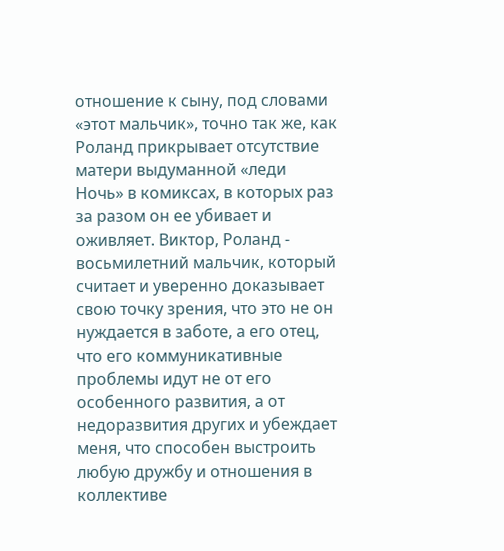отношение к сыну, под словами «этот мальчик», точно так же, как Роланд прикрывает отсутствие матери выдуманной «леди Ночь» в комиксах, в которых раз за разом он ее убивает и оживляет. Виктор, Роланд - восьмилетний мальчик, который считает и уверенно доказывает свою точку зрения, что это не он нуждается в заботе, а его отец, что его коммуникативные проблемы идут не от его особенного развития, а от недоразвития других и убеждает меня, что способен выстроить любую дружбу и отношения в коллективе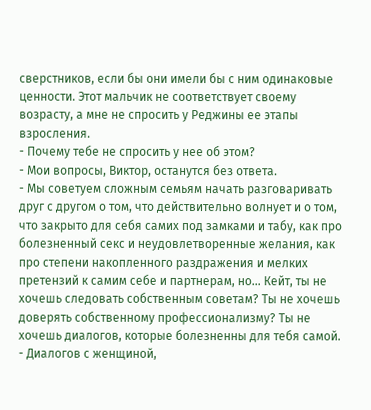сверстников, если бы они имели бы с ним одинаковые ценности. Этот мальчик не соответствует своему возрасту, а мне не спросить у Реджины ее этапы взросления.
- Почему тебе не спросить у нее об этом?
- Мои вопросы, Виктор, останутся без ответа.
- Мы советуем сложным семьям начать разговаривать друг с другом о том, что действительно волнует и о том, что закрыто для себя самих под замками и табу, как про болезненный секс и неудовлетворенные желания, как про степени накопленного раздражения и мелких претензий к самим себе и партнерам, но… Кейт, ты не хочешь следовать собственным советам? Ты не хочешь доверять собственному профессионализму? Ты не хочешь диалогов, которые болезненны для тебя самой.
- Диалогов с женщиной,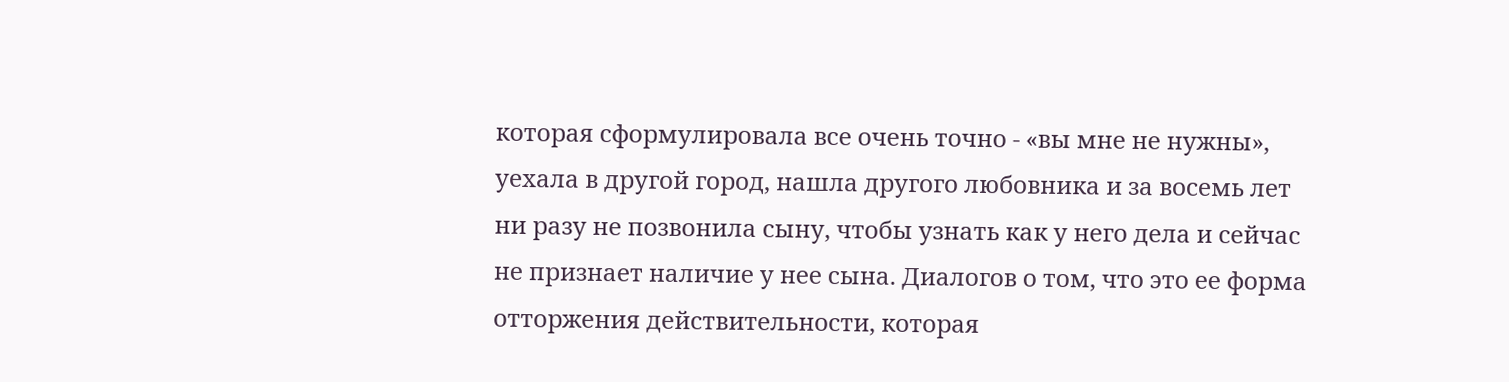которая сформулировала все очень точно - «вы мне не нужны», уехала в другой город, нашла другого любовника и за восемь лет ни разу не позвонила сыну, чтобы узнать как у него дела и сейчас не признает наличие у нее сына. Диалогов о том, что это ее форма отторжения действительности, которая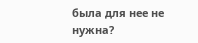была для нее не нужна?